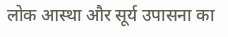लोक आस्था और सूर्य उपासना का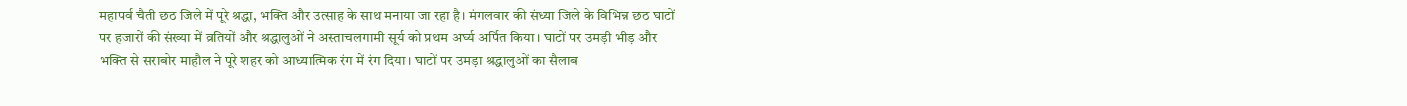महापर्व चैती छठ जिले में पूरे श्रद्धा, भक्ति और उत्साह के साथ मनाया जा रहा है। मंगलवार की संध्या जिले के विभिन्न छठ घाटों पर हजारों की संख्या में व्रतियों और श्रद्धालुओं ने अस्ताचलगामी सूर्य को प्रथम अर्घ्य अर्पित किया। घाटों पर उमड़ी भीड़ और भक्ति से सराबोर माहौल ने पूरे शहर को आध्यात्मिक रंग में रंग दिया। घाटों पर उमड़ा श्रद्धालुओं का सैलाब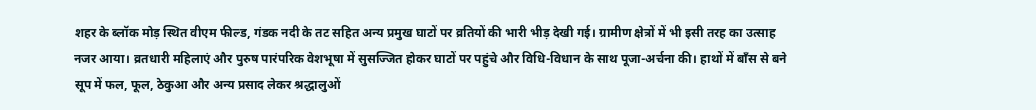शहर के ब्लॉक मोड़ स्थित वीएम फील्ड, गंडक नदी के तट सहित अन्य प्रमुख घाटों पर व्रतियों की भारी भीड़ देखी गई। ग्रामीण क्षेत्रों में भी इसी तरह का उत्साह नजर आया। व्रतधारी महिलाएं और पुरुष पारंपरिक वेशभूषा में सुसज्जित होकर घाटों पर पहुंचे और विधि-विधान के साथ पूजा-अर्चना की। हाथों में बाँस से बने सूप में फल, फूल, ठेकुआ और अन्य प्रसाद लेकर श्रद्धालुओं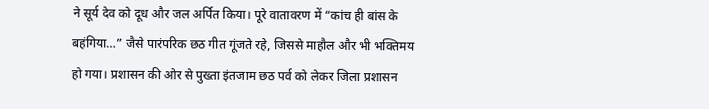ने सूर्य देव को दूध और जल अर्पित किया। पूरे वातावरण में “कांच ही बांस के बहंगिया…” जैसे पारंपरिक छठ गीत गूंजते रहे, जिससे माहौल और भी भक्तिमय हो गया। प्रशासन की ओर से पुख्ता इंतजाम छठ पर्व को लेकर जिला प्रशासन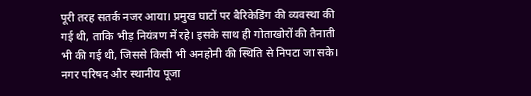पूरी तरह सतर्क नजर आया। प्रमुख घाटों पर बैरिकेडिंग की व्यवस्था की गई थी, ताकि भीड़ नियंत्रण में रहे। इसके साथ ही गोताखोरों की तैनाती भी की गई थी, जिससे किसी भी अनहोनी की स्थिति से निपटा जा सके। नगर परिषद और स्थानीय पूजा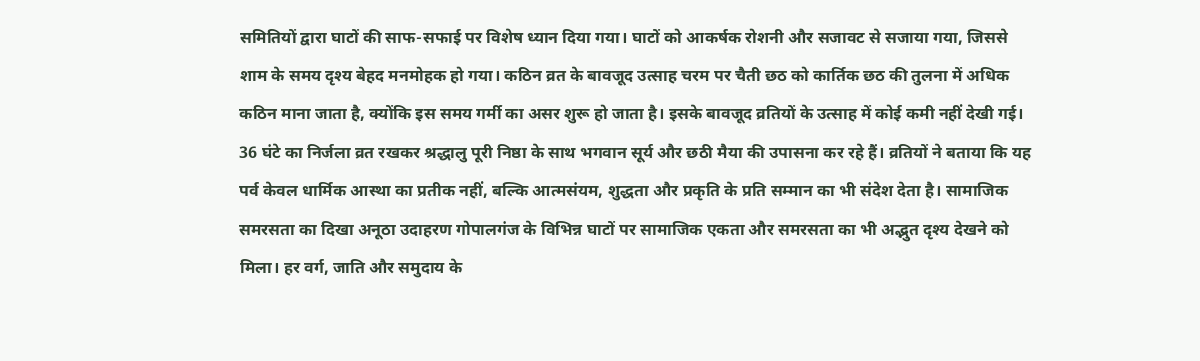समितियों द्वारा घाटों की साफ-सफाई पर विशेष ध्यान दिया गया। घाटों को आकर्षक रोशनी और सजावट से सजाया गया, जिससे शाम के समय दृश्य बेहद मनमोहक हो गया। कठिन व्रत के बावजूद उत्साह चरम पर चैती छठ को कार्तिक छठ की तुलना में अधिक कठिन माना जाता है, क्योंकि इस समय गर्मी का असर शुरू हो जाता है। इसके बावजूद व्रतियों के उत्साह में कोई कमी नहीं देखी गई। 36 घंटे का निर्जला व्रत रखकर श्रद्धालु पूरी निष्ठा के साथ भगवान सूर्य और छठी मैया की उपासना कर रहे हैं। व्रतियों ने बताया कि यह पर्व केवल धार्मिक आस्था का प्रतीक नहीं, बल्कि आत्मसंयम, शुद्धता और प्रकृति के प्रति सम्मान का भी संदेश देता है। सामाजिक समरसता का दिखा अनूठा उदाहरण गोपालगंज के विभिन्न घाटों पर सामाजिक एकता और समरसता का भी अद्भुत दृश्य देखने को मिला। हर वर्ग, जाति और समुदाय के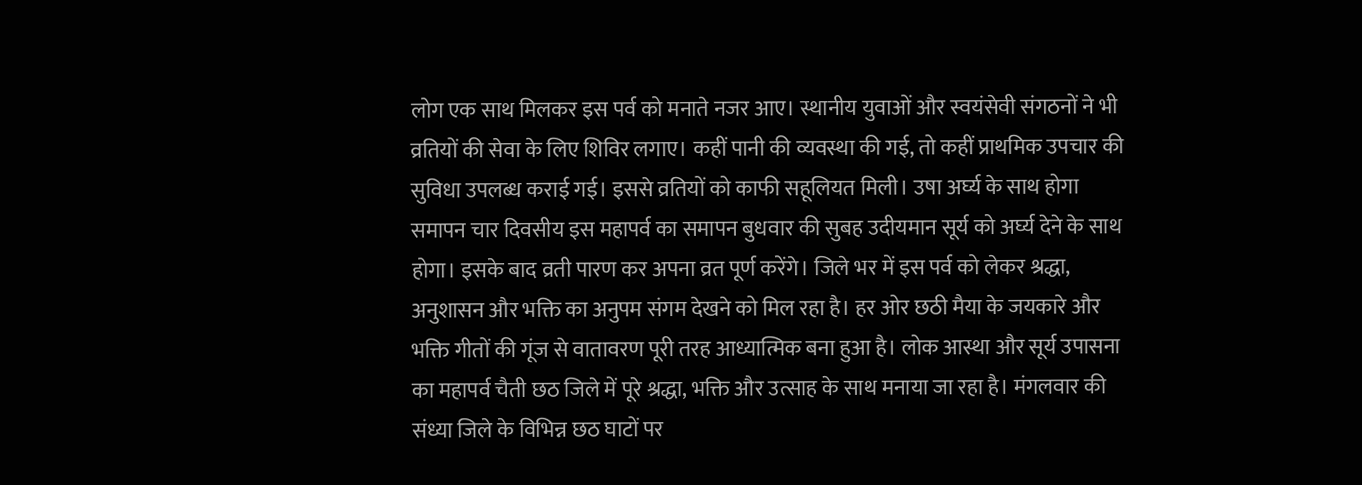लोग एक साथ मिलकर इस पर्व को मनाते नजर आए। स्थानीय युवाओं और स्वयंसेवी संगठनों ने भी व्रतियों की सेवा के लिए शिविर लगाए। कहीं पानी की व्यवस्था की गई, तो कहीं प्राथमिक उपचार की सुविधा उपलब्ध कराई गई। इससे व्रतियों को काफी सहूलियत मिली। उषा अर्घ्य के साथ होगा समापन चार दिवसीय इस महापर्व का समापन बुधवार की सुबह उदीयमान सूर्य को अर्घ्य देने के साथ होगा। इसके बाद व्रती पारण कर अपना व्रत पूर्ण करेंगे। जिले भर में इस पर्व को लेकर श्रद्धा, अनुशासन और भक्ति का अनुपम संगम देखने को मिल रहा है। हर ओर छठी मैया के जयकारे और भक्ति गीतों की गूंज से वातावरण पूरी तरह आध्यात्मिक बना हुआ है। लोक आस्था और सूर्य उपासना का महापर्व चैती छठ जिले में पूरे श्रद्धा, भक्ति और उत्साह के साथ मनाया जा रहा है। मंगलवार की संध्या जिले के विभिन्न छठ घाटों पर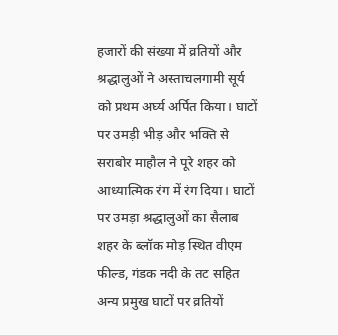हजारों की संख्या में व्रतियों और श्रद्धालुओं ने अस्ताचलगामी सूर्य को प्रथम अर्घ्य अर्पित किया। घाटों पर उमड़ी भीड़ और भक्ति से सराबोर माहौल ने पूरे शहर को आध्यात्मिक रंग में रंग दिया। घाटों पर उमड़ा श्रद्धालुओं का सैलाब शहर के ब्लॉक मोड़ स्थित वीएम फील्ड, गंडक नदी के तट सहित अन्य प्रमुख घाटों पर व्रतियों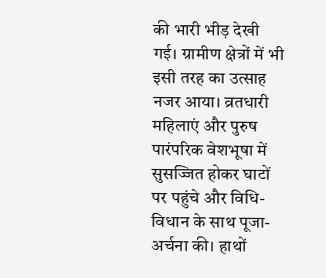की भारी भीड़ देखी गई। ग्रामीण क्षेत्रों में भी इसी तरह का उत्साह नजर आया। व्रतधारी महिलाएं और पुरुष पारंपरिक वेशभूषा में सुसज्जित होकर घाटों पर पहुंचे और विधि-विधान के साथ पूजा-अर्चना की। हाथों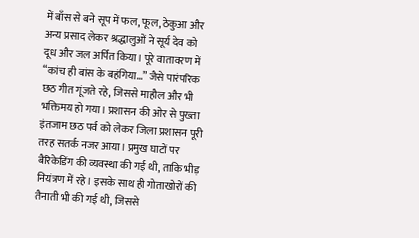में बाँस से बने सूप में फल, फूल, ठेकुआ और अन्य प्रसाद लेकर श्रद्धालुओं ने सूर्य देव को दूध और जल अर्पित किया। पूरे वातावरण में “कांच ही बांस के बहंगिया…” जैसे पारंपरिक छठ गीत गूंजते रहे, जिससे माहौल और भी भक्तिमय हो गया। प्रशासन की ओर से पुख्ता इंतजाम छठ पर्व को लेकर जिला प्रशासन पूरी तरह सतर्क नजर आया। प्रमुख घाटों पर बैरिकेडिंग की व्यवस्था की गई थी, ताकि भीड़ नियंत्रण में रहे। इसके साथ ही गोताखोरों की तैनाती भी की गई थी, जिससे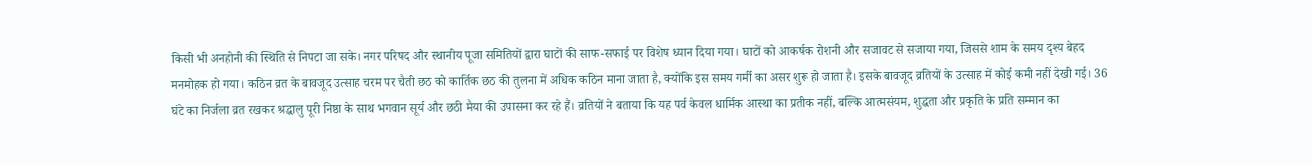किसी भी अनहोनी की स्थिति से निपटा जा सके। नगर परिषद और स्थानीय पूजा समितियों द्वारा घाटों की साफ-सफाई पर विशेष ध्यान दिया गया। घाटों को आकर्षक रोशनी और सजावट से सजाया गया, जिससे शाम के समय दृश्य बेहद मनमोहक हो गया। कठिन व्रत के बावजूद उत्साह चरम पर चैती छठ को कार्तिक छठ की तुलना में अधिक कठिन माना जाता है, क्योंकि इस समय गर्मी का असर शुरू हो जाता है। इसके बावजूद व्रतियों के उत्साह में कोई कमी नहीं देखी गई। 36 घंटे का निर्जला व्रत रखकर श्रद्धालु पूरी निष्ठा के साथ भगवान सूर्य और छठी मैया की उपासना कर रहे हैं। व्रतियों ने बताया कि यह पर्व केवल धार्मिक आस्था का प्रतीक नहीं, बल्कि आत्मसंयम, शुद्धता और प्रकृति के प्रति सम्मान का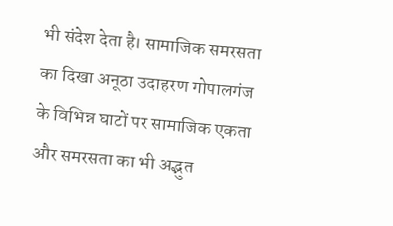भी संदेश देता है। सामाजिक समरसता का दिखा अनूठा उदाहरण गोपालगंज के विभिन्न घाटों पर सामाजिक एकता और समरसता का भी अद्भुत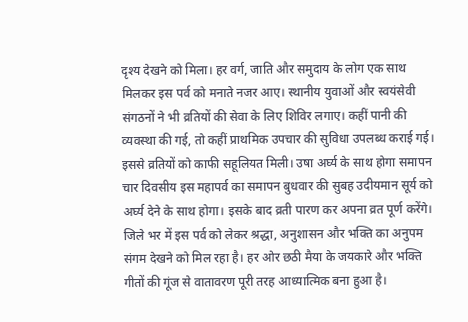दृश्य देखने को मिला। हर वर्ग, जाति और समुदाय के लोग एक साथ मिलकर इस पर्व को मनाते नजर आए। स्थानीय युवाओं और स्वयंसेवी संगठनों ने भी व्रतियों की सेवा के लिए शिविर लगाए। कहीं पानी की व्यवस्था की गई, तो कहीं प्राथमिक उपचार की सुविधा उपलब्ध कराई गई। इससे व्रतियों को काफी सहूलियत मिली। उषा अर्घ्य के साथ होगा समापन चार दिवसीय इस महापर्व का समापन बुधवार की सुबह उदीयमान सूर्य को अर्घ्य देने के साथ होगा। इसके बाद व्रती पारण कर अपना व्रत पूर्ण करेंगे। जिले भर में इस पर्व को लेकर श्रद्धा, अनुशासन और भक्ति का अनुपम संगम देखने को मिल रहा है। हर ओर छठी मैया के जयकारे और भक्ति गीतों की गूंज से वातावरण पूरी तरह आध्यात्मिक बना हुआ है।